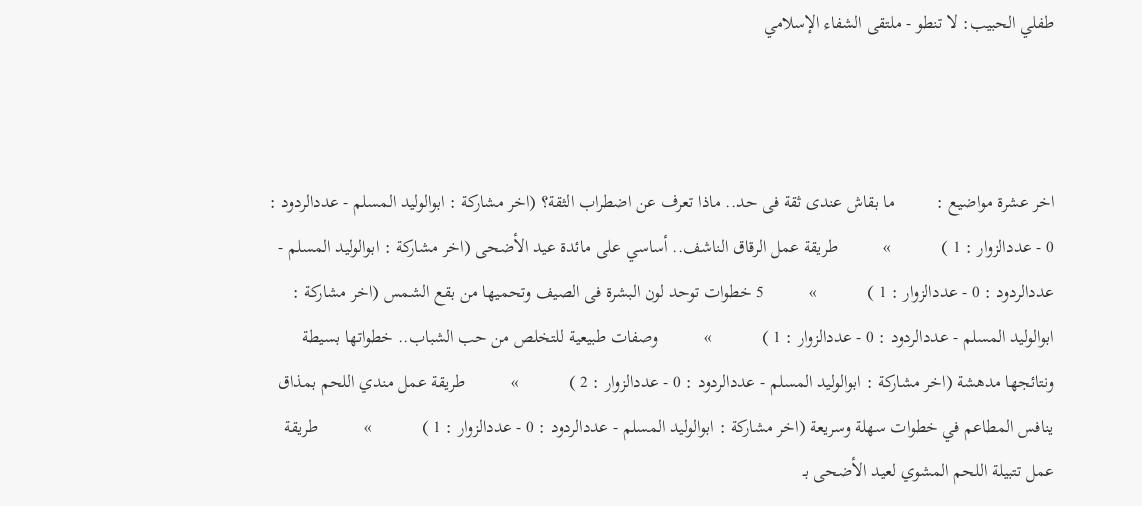طفلي الحبيب: لا تنطو - ملتقى الشفاء الإسلامي



اخر عشرة مواضيع :         ما بقاش عندى ثقة فى حد.. ماذا تعرف عن اضطراب الثقة؟ (اخر مشاركة : ابوالوليد المسلم - عددالردود : 0 - عددالزوار : 1 )           »          طريقة عمل الرقاق الناشف.. أساسي على مائدة عيد الأضحى (اخر مشاركة : ابوالوليد المسلم - عددالردود : 0 - عددالزوار : 1 )           »          5 خطوات توحد لون البشرة فى الصيف وتحميها من بقع الشمس (اخر مشاركة : ابوالوليد المسلم - عددالردود : 0 - عددالزوار : 1 )           »          وصفات طبيعية للتخلص من حب الشباب.. خطواتها بسيطة ونتائجها مدهشة (اخر مشاركة : ابوالوليد المسلم - عددالردود : 0 - عددالزوار : 2 )           »          طريقة عمل مندي اللحم بمذاق ينافس المطاعم في خطوات سهلة وسريعة (اخر مشاركة : ابوالوليد المسلم - عددالردود : 0 - عددالزوار : 1 )           »          طريقة عمل تتبيلة اللحم المشوي لعيد الأضحى بـ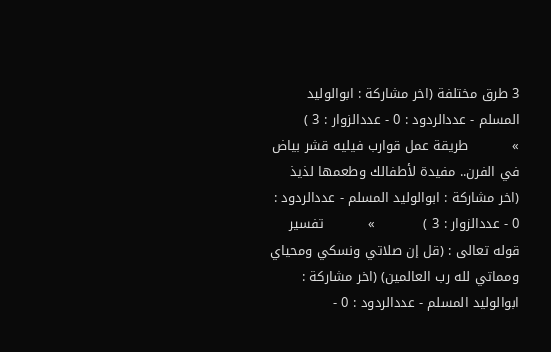3 طرق مختلفة (اخر مشاركة : ابوالوليد المسلم - عددالردود : 0 - عددالزوار : 3 )           »          طريقة عمل قوارب فيليه قشر بياض في الفرن.. مفيدة لأطفالك وطعمها لذيذ (اخر مشاركة : ابوالوليد المسلم - عددالردود : 0 - عددالزوار : 3 )           »          تفسير قوله تعالى : (قل إن صلاتي ونسكي ومحياي ومماتي لله رب العالمين) (اخر مشاركة : ابوالوليد المسلم - عددالردود : 0 -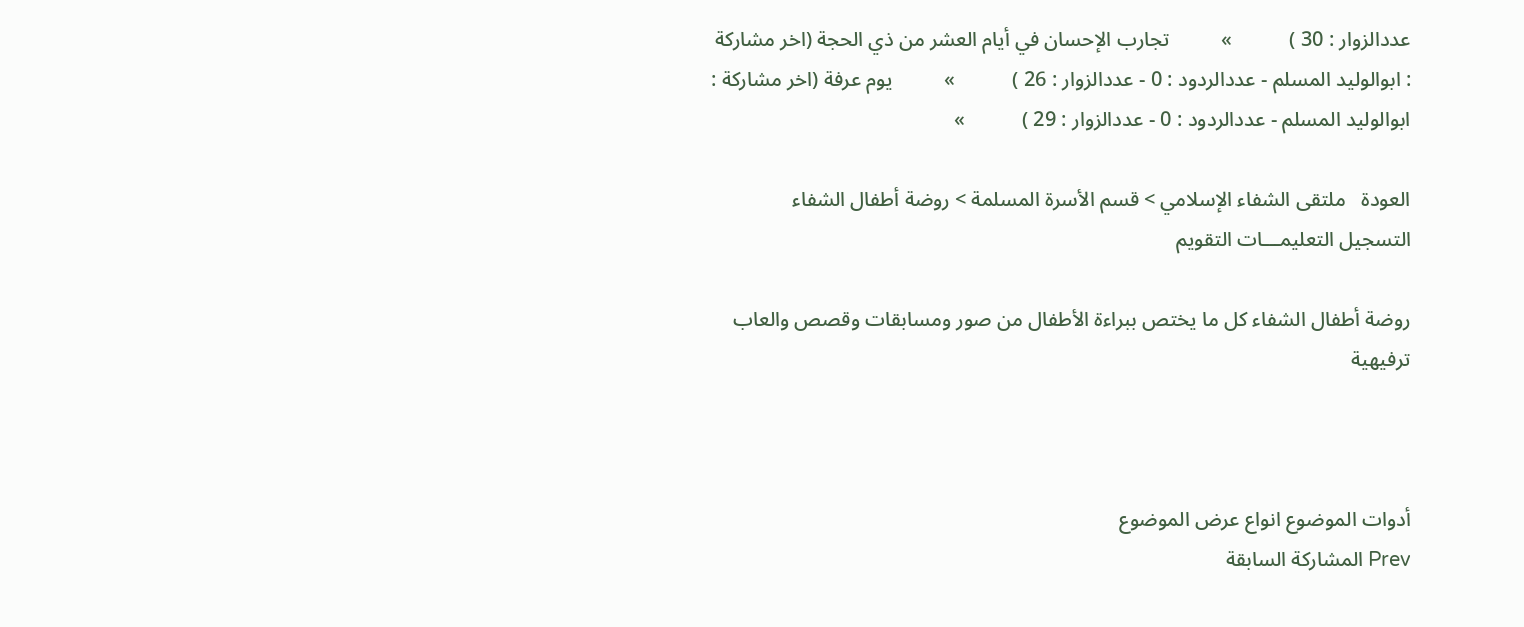عددالزوار : 30 )           »          تجارب الإحسان في أيام العشر من ذي الحجة (اخر مشاركة : ابوالوليد المسلم - عددالردود : 0 - عددالزوار : 26 )           »          يوم عرفة (اخر مشاركة : ابوالوليد المسلم - عددالردود : 0 - عددالزوار : 29 )           »

العودة   ملتقى الشفاء الإسلامي > قسم الأسرة المسلمة > روضة أطفال الشفاء
التسجيل التعليمـــات التقويم

روضة أطفال الشفاء كل ما يختص ببراءة الأطفال من صور ومسابقات وقصص والعاب ترفيهية



أدوات الموضوع انواع عرض الموضوع
Prev المشاركة السابقة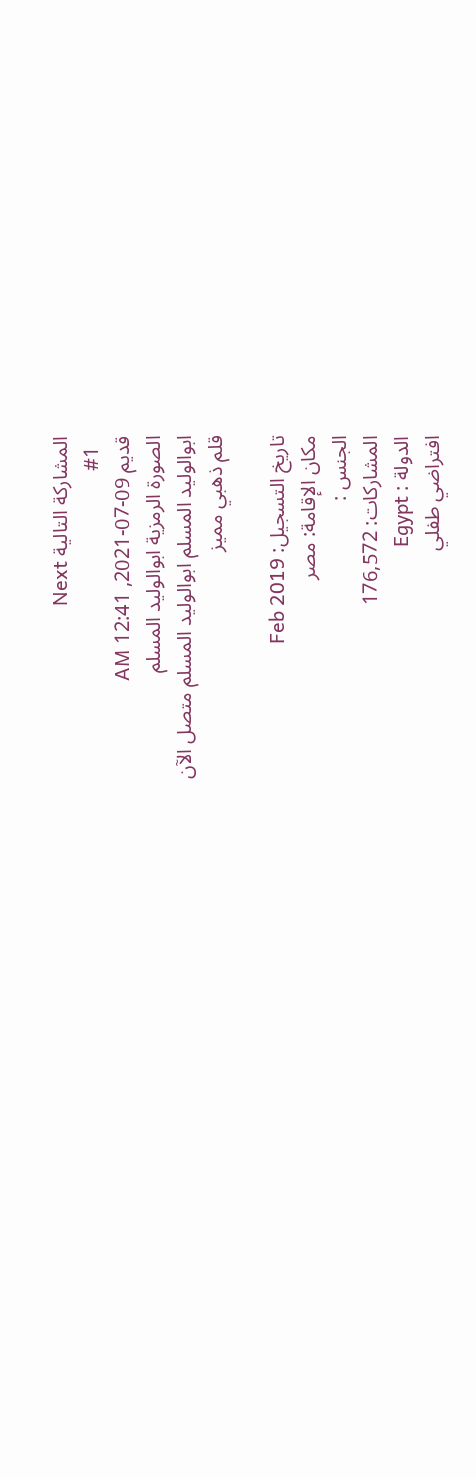المشاركة التالية Next
  #1
قديم 09-07-2021, 12:41 AM
الصورة الرمزية ابوالوليد المسلم
ابوالوليد المسلم ابوالوليد المسلم متصل الآن
قلم ذهبي مميز

تاريخ التسجيل: Feb 2019
مكان الإقامة: مصر
الجنس :
المشاركات: 176,572
الدولة : Egypt
افتراضي طفلي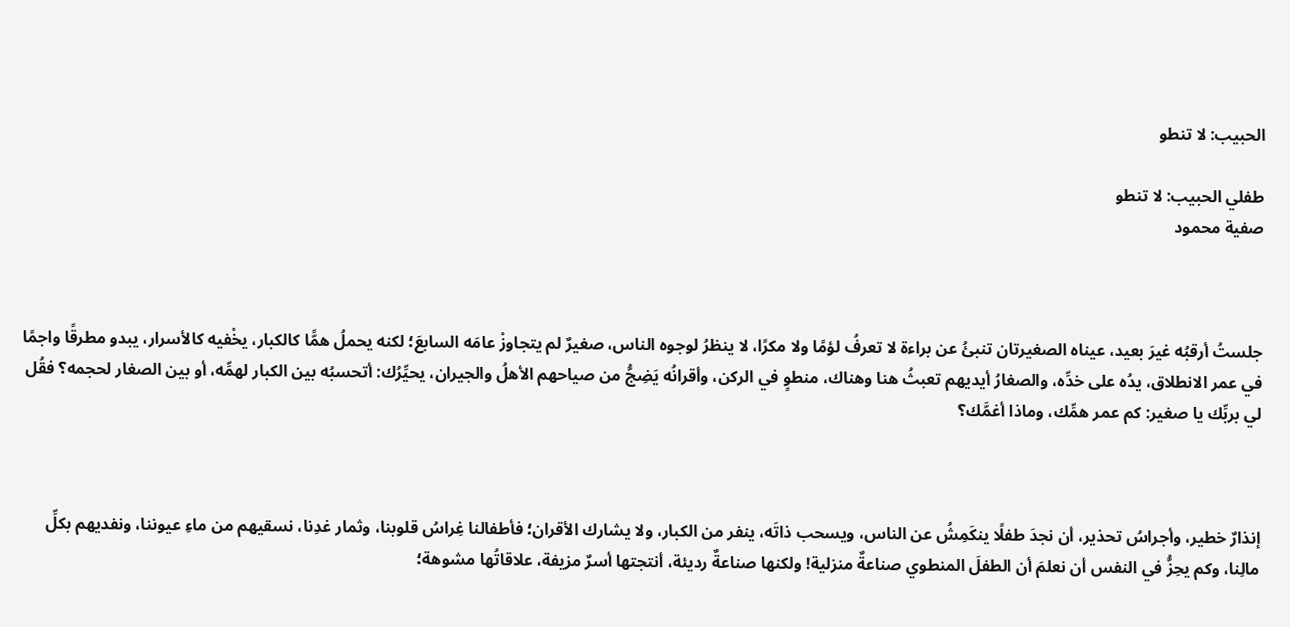الحبيب: لا تنطو

طفلي الحبيب: لا تنطو
صفية محمود



جلستُ أرقبُه غيرَ بعيد، عيناه الصغيرتان تنبئُ عن براءة لا تعرفُ لؤمًا ولا مكرًا، لا ينظرُ لوجوه الناس، صغيرٌ لم يتجاوزْ عامَه السابعَ؛ لكنه يحملُ همًّا كالكبار، يخْفيه كالأسرار، يبدو مطرقًا واجمًا في عمر الانطلاق، يدُه على خدِّه، والصغارُ أيديهم تعبثُ هنا وهناك، منطوٍ في الركن، وأقرانُه يَضِجُّ من صياحهم الأهلُ والجيران، يحيِّرُك: أتحسبُه بين الكبار لهمِّه، أو بين الصغار لحجمه؟ فقُل لي بربِّك يا صغير: كم عمر همِّك، وماذا أغمَّك؟



إنذارٌ خطير، وأجراسُ تحذير، أن نجدَ طفلًا ينكَمِشُ عن الناس، ويسحب ذاتَه، ينفر من الكبار، ولا يشارك الأقران؛ فأطفالنا غِراسُ قلوبنا، وثمار غدِنا، نسقيهم من ماءِ عيوننا، ونفديهم بكلِّ مالِنا، وكم يحِزُّ في النفس أن نعلمَ أن الطفلَ المنطوي صناعةٌ منزلية! ولكنها صناعةٌ رديئة، أنتجتها أسرٌ مزيفة، علاقاتُها مشوهة؛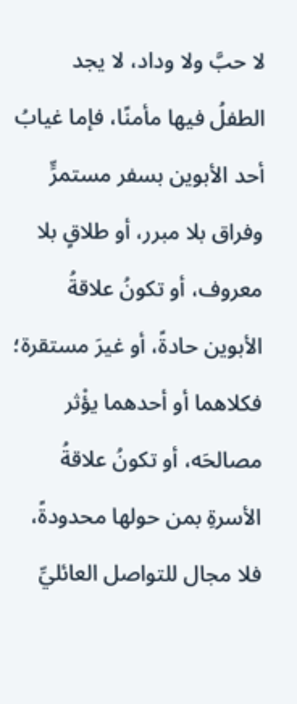لا حبَّ ولا وداد، لا يجد الطفلُ فيها مأمنًا، فإما غيابُ أحد الأبوين بسفر مستمرٍّ وفراق بلا مبرر، أو طلاقٍ بلا معروف، أو تكونُ علاقةُ الأبوين حادةً، أو غيرَ مستقرة؛ فكلاهما أو أحدهما يؤْثر مصالحَه، أو تكونُ علاقةُ الأسرةِ بمن حولها محدودةً، فلا مجال للتواصل العائليِّ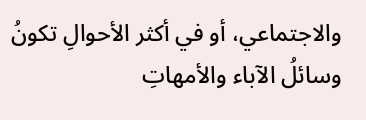والاجتماعي، أو في أكثر الأحوالِ تكونُ وسائلُ الآباء والأمهاتِ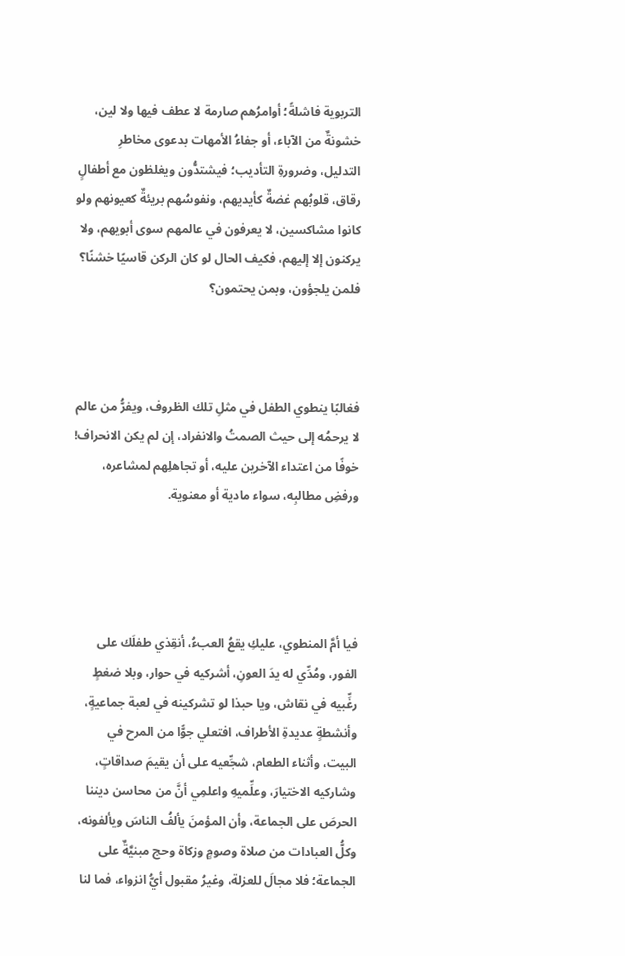التربوية فاشلةً؛ أوامرُهم صارمة لا عطف فيها ولا لين، خشونةٌ من الآباء، أو جفاءُ الأمهات بدعوى مخاطرِ التدليل، وضرورةِ التأديب؛ فيشتدُّون ويغلظون مع أطفالٍ رقاق، قلوبُهم غضةٌ كأيديهم، ونفوسُهم بريئةٌ كعيونهم ولو كانوا مشاكسين، لا يعرفون في عالمهم سوى أبويهم، ولا يركنون إلا إليهم، فكيف الحال لو كان الركن قاسيًا خشنًا؟ فلمن يلجؤون، وبمن يحتمون؟



فغالبًا ينطوي الطفل في مثلِ تلك الظروف، ويفرُّ من عالم لا يرحمُه إلى حيث الصمتُ والانفراد، إن لم يكن الانحراف! خوفًا من اعتداء الآخرين عليه، أو تجاهلِهم لمشاعره، ورفضِ مطالبِه، سواء مادية أو معنوية.




فيا أمَّ المنطوي، عليكِ يقعُ العبءُ، أنقِذي طفلَك على الفور، ومُدِّي له يدَ العونِ، أشركيه في حوار، وبلا ضغطٍ رغِّبيه في نقاش، ويا حبذا لو تشركينه في لعبة جماعيةٍ، وأنشطةٍ عديدةِ الأطراف، افتعلي جوًّا من المرح في البيت، وأثناء الطعام، شجِّعيه على أن يقيمَ صداقاتٍ، وشاركيه الاختيارَ، وعلِّميهِ واعلمِي أنَّ من محاسن ديننا الحرصَ على الجماعة، وأن المؤمنَ يألفُ الناسَ ويألفونه، وكلُّ العبادات من صلاة وصومٍ وزكاة وحج مبنيَّةٌ على الجماعة؛ فلا مجالَ للعزلة، وغيرُ مقبول أيُّ انزواء، فما لنا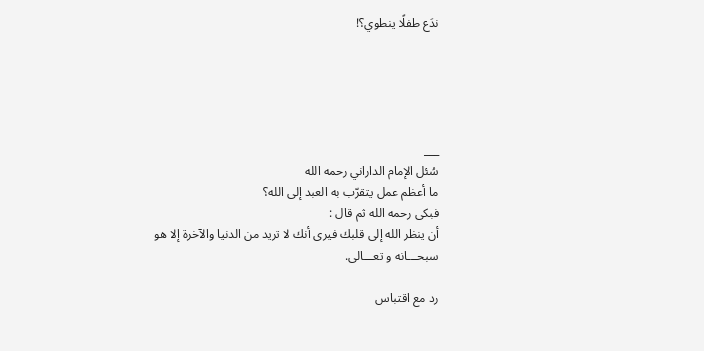ندَع طفلًا ينطوي؟!





___
سُئل الإمام الداراني رحمه الله
ما أعظم عمل يتقرّب به العبد إلى الله؟
فبكى رحمه الله ثم قال :
أن ينظر الله إلى قلبك فيرى أنك لا تريد من الدنيا والآخرة إلا هو
سبحـــانه و تعـــالى.

رد مع اقتباس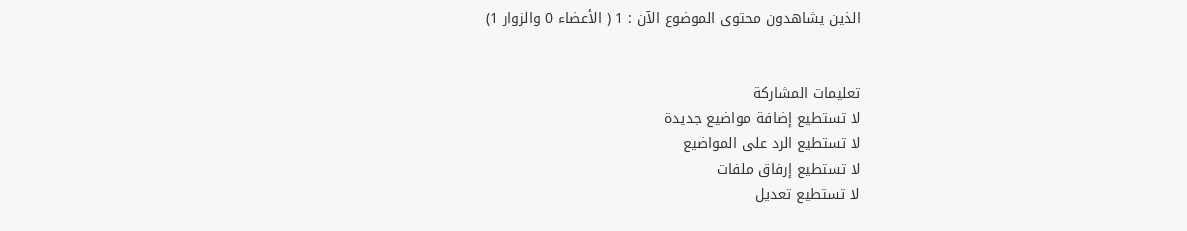الذين يشاهدون محتوى الموضوع الآن : 1 ( الأعضاء 0 والزوار 1)


تعليمات المشاركة
لا تستطيع إضافة مواضيع جديدة
لا تستطيع الرد على المواضيع
لا تستطيع إرفاق ملفات
لا تستطيع تعديل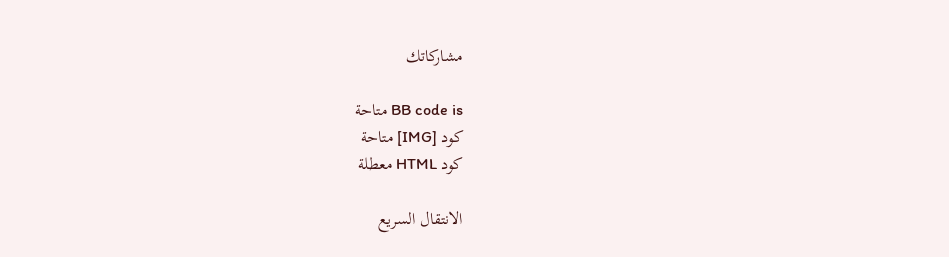مشاركاتك

BB code is متاحة
كود [IMG] متاحة
كود HTML معطلة

الانتقال السريع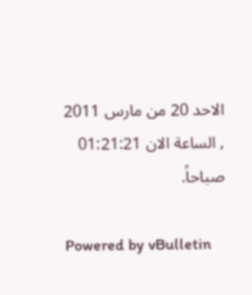الاحد 20 من مارس 2011 , الساعة الان 01:21:21 صباحاً.

Powered by vBulletin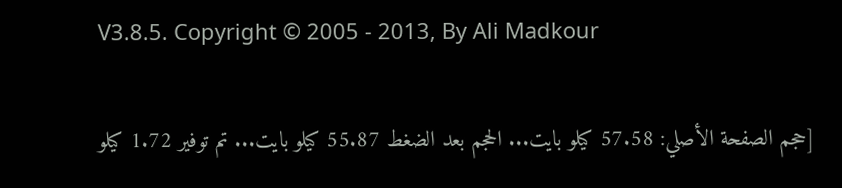V3.8.5. Copyright © 2005 - 2013, By Ali Madkour

[حجم الصفحة الأصلي: 57.58 كيلو بايت... الحجم بعد الضغط 55.87 كيلو بايت... تم توفير 1.72 كيلو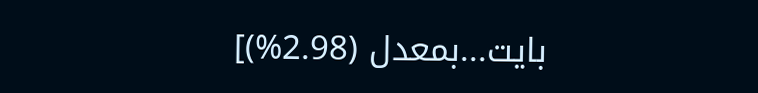بايت...بمعدل (2.98%)]